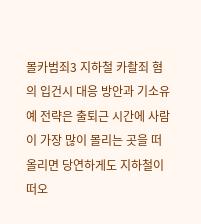몰카범죄3 지하철 카촬죄 혐의 입건시 대응 방안과 기소유예 전략은 출퇴근 시간에 사람이 가장 많이 몰리는 곳을 떠올리면 당연하게도 지하철이 떠오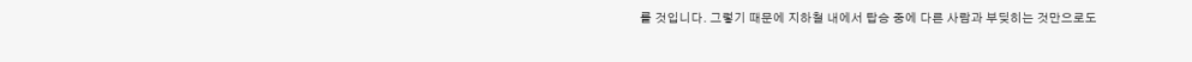를 것입니다. 그렇기 때문에 지하철 내에서 탑승 중에 다른 사람과 부딪히는 것만으로도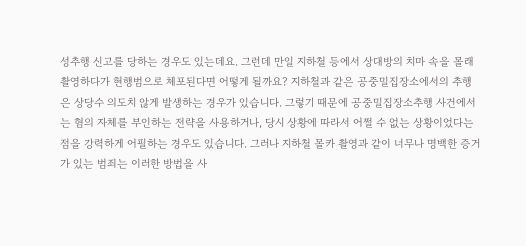성추행 신고를 당하는 경우도 있는데요. 그런데 만일 지하철 등에서 상대방의 치마 속을 몰래 촬영하다가 현행범으로 체포된다면 어떻게 될까요? 지하철과 같은 공중밀집장소에서의 추행은 상당수 의도치 않게 발생하는 경우가 있습니다. 그렇기 때문에 공중밀집장소추행 사건에서는 혐의 자체를 부인하는 전략을 사용하거나, 당시 상황에 따라서 어쩔 수 없는 상황이었다는 점을 강력하게 어필하는 경우도 있습니다. 그러나 지하철 몰카 촬영과 같이 너무나 명백한 증거가 있는 범죄는 이러한 방법을 사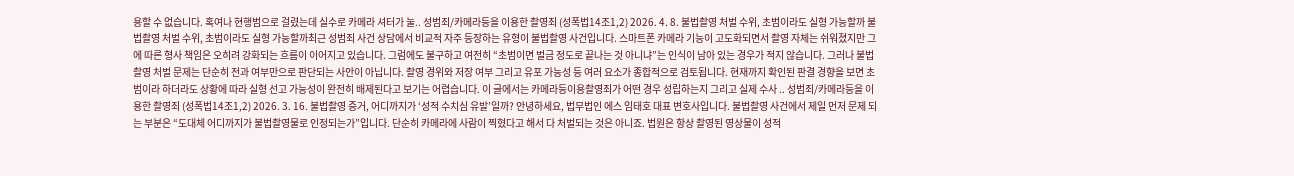용할 수 없습니다. 혹여나 현행범으로 걸렸는데 실수로 카메라 셔터가 눌.. 성범죄/카메라등을 이용한 촬영죄 (성폭법14조1,2) 2026. 4. 8. 불법촬영 처벌 수위, 초범이라도 실형 가능할까 불법촬영 처벌 수위, 초범이라도 실형 가능할까최근 성범죄 사건 상담에서 비교적 자주 등장하는 유형이 불법촬영 사건입니다. 스마트폰 카메라 기능이 고도화되면서 촬영 자체는 쉬워졌지만 그에 따른 형사 책임은 오히려 강화되는 흐름이 이어지고 있습니다. 그럼에도 불구하고 여전히 “초범이면 벌금 정도로 끝나는 것 아니냐”는 인식이 남아 있는 경우가 적지 않습니다. 그러나 불법촬영 처벌 문제는 단순히 전과 여부만으로 판단되는 사안이 아닙니다. 촬영 경위와 저장 여부 그리고 유포 가능성 등 여러 요소가 종합적으로 검토됩니다. 현재까지 확인된 판결 경향을 보면 초범이라 하더라도 상황에 따라 실형 선고 가능성이 완전히 배제된다고 보기는 어렵습니다. 이 글에서는 카메라등이용촬영죄가 어떤 경우 성립하는지 그리고 실제 수사 .. 성범죄/카메라등을 이용한 촬영죄 (성폭법14조1,2) 2026. 3. 16. 불법촬영 증거, 어디까지가 ‘성적 수치심 유발’일까? 안녕하세요, 법무법인 에스 임태호 대표 변호사입니다. 불법촬영 사건에서 제일 먼저 문제 되는 부분은 “도대체 어디까지가 불법촬영물로 인정되는가”입니다. 단순히 카메라에 사람이 찍혔다고 해서 다 처벌되는 것은 아니죠. 법원은 항상 촬영된 영상물이 성적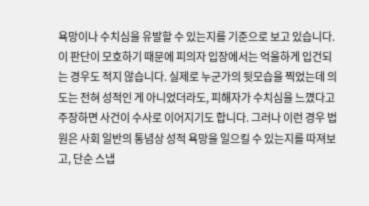욕망이나 수치심을 유발할 수 있는지를 기준으로 보고 있습니다. 이 판단이 모호하기 때문에 피의자 입장에서는 억울하게 입건되는 경우도 적지 않습니다. 실제로 누군가의 뒷모습을 찍었는데 의도는 전혀 성적인 게 아니었더라도, 피해자가 수치심을 느꼈다고 주장하면 사건이 수사로 이어지기도 합니다. 그러나 이런 경우 법원은 사회 일반의 통념상 성적 욕망을 일으킬 수 있는지를 따져보고, 단순 스냅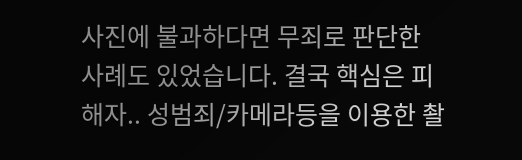사진에 불과하다면 무죄로 판단한 사례도 있었습니다. 결국 핵심은 피해자.. 성범죄/카메라등을 이용한 촬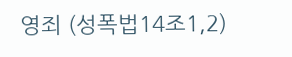영죄 (성폭법14조1,2)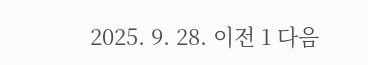2025. 9. 28. 이전 1 다음